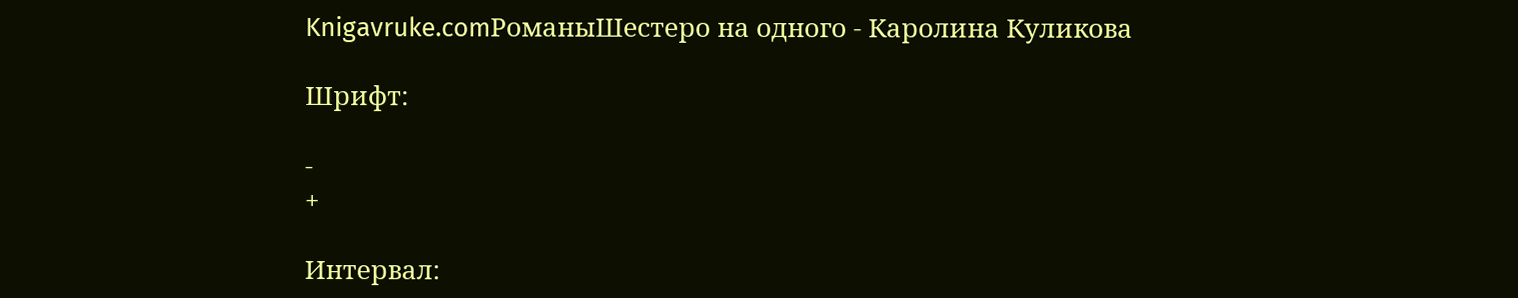Knigavruke.comРоманыШестеро на одного - Каролина Куликова

Шрифт:

-
+

Интервал: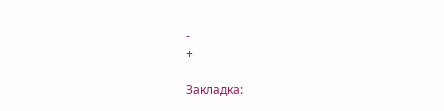-
+

Закладка: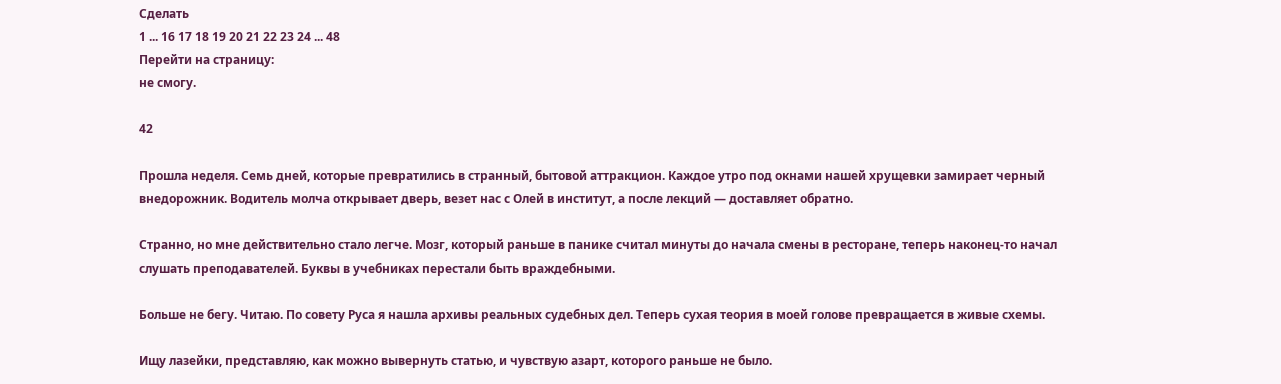Сделать
1 ... 16 17 18 19 20 21 22 23 24 ... 48
Перейти на страницу:
не смогу.

42

Прошла неделя. Семь дней, которые превратились в странный, бытовой аттракцион. Каждое утро под окнами нашей хрущевки замирает черный внедорожник. Водитель молча открывает дверь, везет нас с Олей в институт, а после лекций — доставляет обратно.

Странно, но мне действительно стало легче. Мозг, который раньше в панике считал минуты до начала смены в ресторане, теперь наконец-то начал слушать преподавателей. Буквы в учебниках перестали быть враждебными.

Больше не бегу. Читаю. По совету Руса я нашла архивы реальных судебных дел. Теперь сухая теория в моей голове превращается в живые схемы.

Ищу лазейки, представляю, как можно вывернуть статью, и чувствую азарт, которого раньше не было.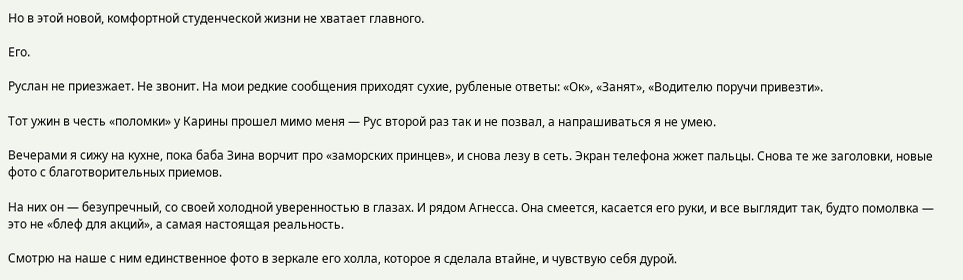Но в этой новой, комфортной студенческой жизни не хватает главного.

Его.

Руслан не приезжает. Не звонит. На мои редкие сообщения приходят сухие, рубленые ответы: «Ок», «Занят», «Водителю поручи привезти».

Тот ужин в честь «поломки» у Карины прошел мимо меня — Рус второй раз так и не позвал, а напрашиваться я не умею.

Вечерами я сижу на кухне, пока баба Зина ворчит про «заморских принцев», и снова лезу в сеть. Экран телефона жжет пальцы. Снова те же заголовки, новые фото с благотворительных приемов.

На них он — безупречный, со своей холодной уверенностью в глазах. И рядом Агнесса. Она смеется, касается его руки, и все выглядит так, будто помолвка — это не «блеф для акций», а самая настоящая реальность.

Смотрю на наше с ним единственное фото в зеркале его холла, которое я сделала втайне, и чувствую себя дурой.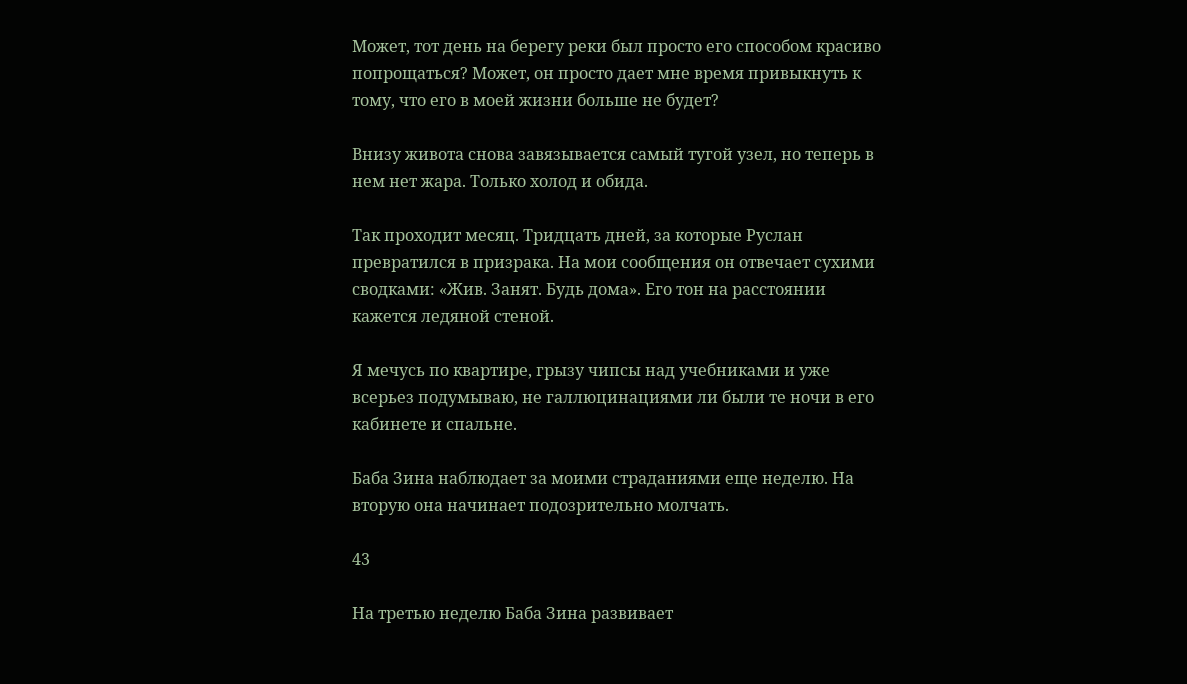Может, тот день на берегу реки был просто его способом красиво попрощаться? Может, он просто дает мне время привыкнуть к тому, что его в моей жизни больше не будет?

Внизу живота снова завязывается самый тугой узел, но теперь в нем нет жара. Только холод и обида.

Так проходит месяц. Тридцать дней, за которые Руслан превратился в призрака. На мои сообщения он отвечает сухими сводками: «Жив. Занят. Будь дома». Его тон на расстоянии кажется ледяной стеной.

Я мечусь по квартире, грызу чипсы над учебниками и уже всерьез подумываю, не галлюцинациями ли были те ночи в его кабинете и спальне.

Баба Зина наблюдает за моими страданиями еще неделю. На вторую она начинает подозрительно молчать.

43

На третью неделю Баба Зина развивает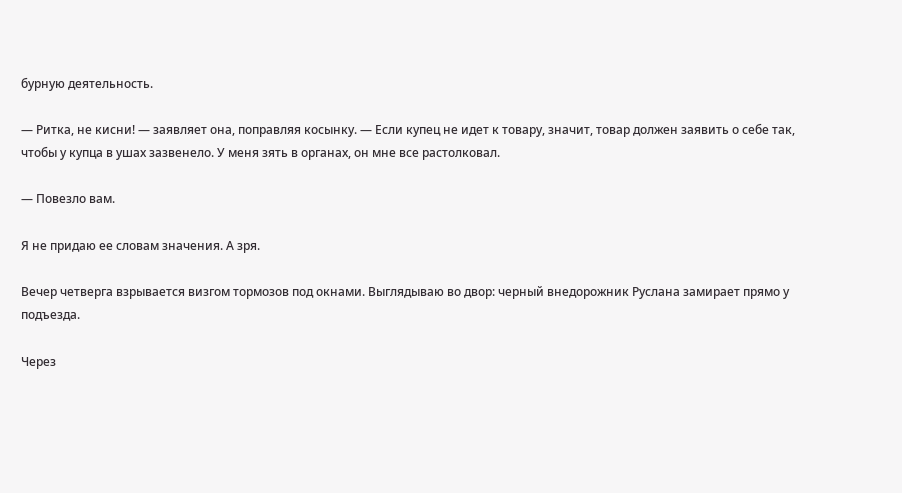бурную деятельность.

— Ритка, не кисни! — заявляет она, поправляя косынку. — Если купец не идет к товару, значит, товар должен заявить о себе так, чтобы у купца в ушах зазвенело. У меня зять в органах, он мне все растолковал.

— Повезло вам.

Я не придаю ее словам значения. А зря.

Вечер четверга взрывается визгом тормозов под окнами. Выглядываю во двор: черный внедорожник Руслана замирает прямо у подъезда.

Через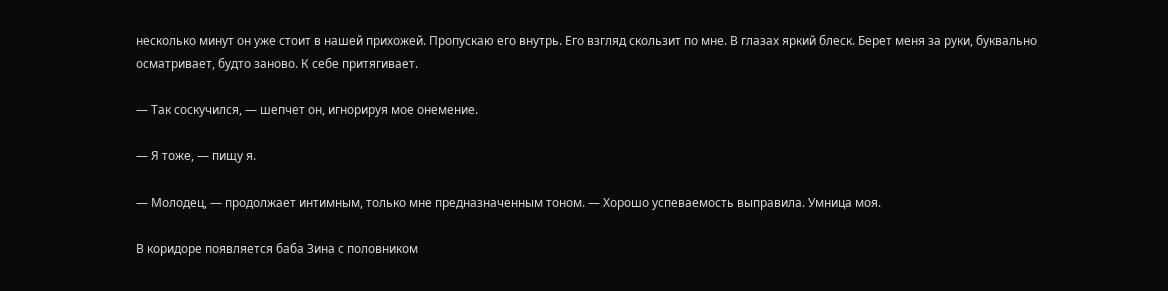несколько минут он уже стоит в нашей прихожей. Пропускаю его внутрь. Его взгляд скользит по мне. В глазах яркий блеск. Берет меня за руки, буквально осматривает, будто заново. К себе притягивает.

— Так соскучился, — шепчет он, игнорируя мое онемение.

— Я тоже, — пищу я.

— Молодец, — продолжает интимным, только мне предназначенным тоном. — Хорошо успеваемость выправила. Умница моя.

В коридоре появляется баба Зина с половником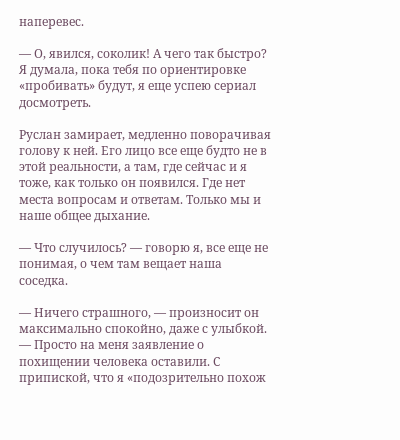наперевес.

— О, явился, соколик! А чего так быстро? Я думала, пока тебя по ориентировке «пробивать» будут, я еще успею сериал досмотреть.

Руслан замирает, медленно поворачивая голову к ней. Его лицо все еще будто не в этой реальности, а там, где сейчас и я тоже, как только он появился. Где нет места вопросам и ответам. Только мы и наше общее дыхание.

— Что случилось? — говорю я, все еще не понимая, о чем там вещает наша соседка.

— Ничего страшного, — произносит он максимально спокойно, даже с улыбкой. — Просто на меня заявление о похищении человека оставили. С припиской, что я «подозрительно похож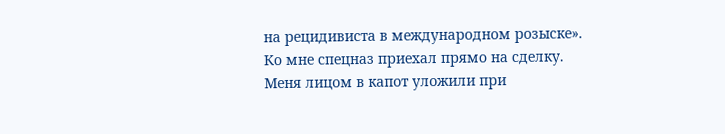на рецидивиста в международном розыске». Ко мне спецназ приехал прямо на сделку. Меня лицом в капот уложили при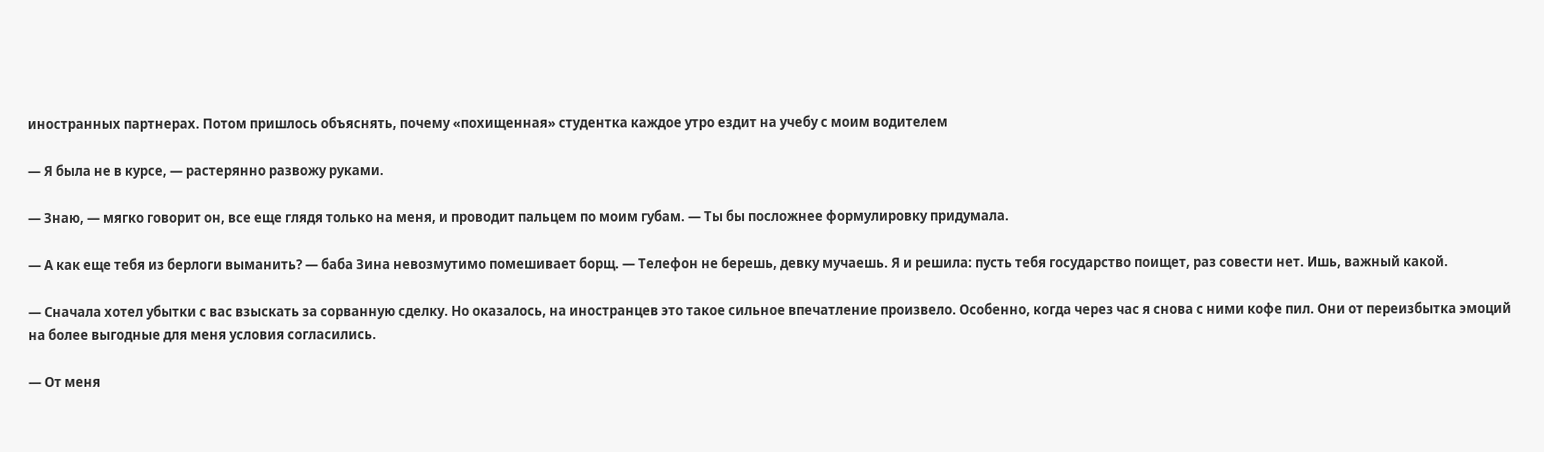иностранных партнерах. Потом пришлось объяснять, почему «похищенная» студентка каждое утро ездит на учебу с моим водителем

— Я была не в курсе, — растерянно развожу руками.

— Знаю, — мягко говорит он, все еще глядя только на меня, и проводит пальцем по моим губам. — Ты бы посложнее формулировку придумала.

— А как еще тебя из берлоги выманить? — баба Зина невозмутимо помешивает борщ. — Телефон не берешь, девку мучаешь. Я и решила: пусть тебя государство поищет, раз совести нет. Ишь, важный какой.

— Сначала хотел убытки с вас взыскать за сорванную сделку. Но оказалось, на иностранцев это такое сильное впечатление произвело. Особенно, когда через час я снова с ними кофе пил. Они от переизбытка эмоций на более выгодные для меня условия согласились.

— От меня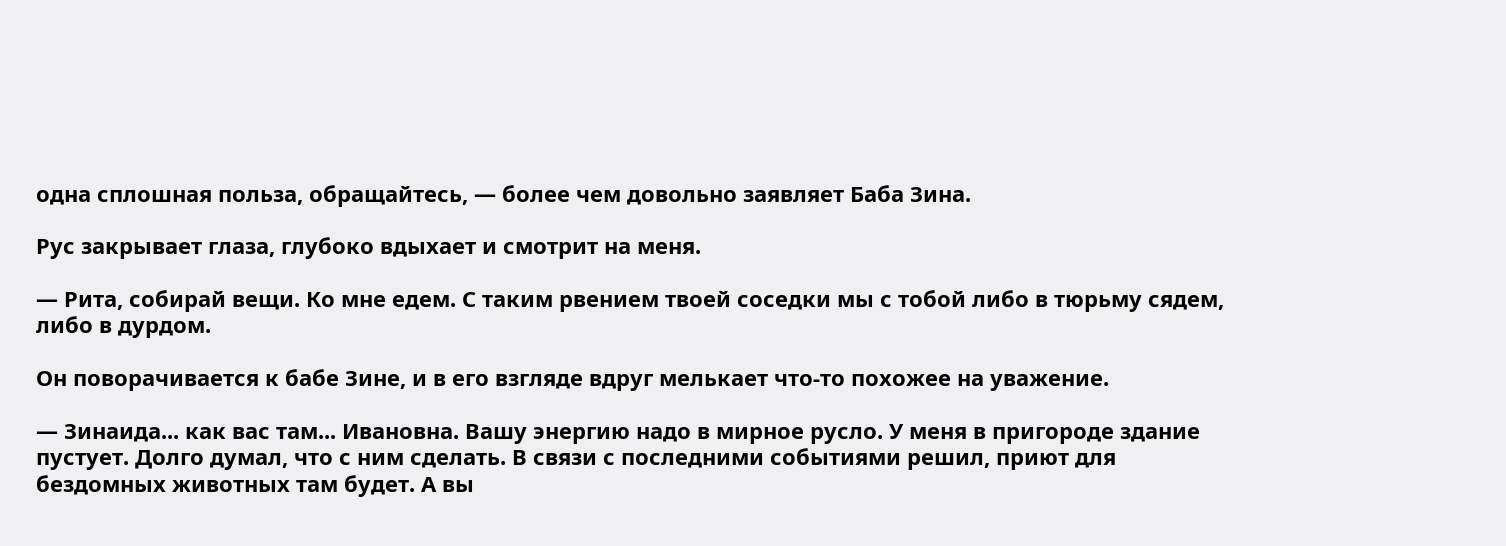одна сплошная польза, обращайтесь, — более чем довольно заявляет Баба Зина.

Рус закрывает глаза, глубоко вдыхает и смотрит на меня.

— Рита, собирай вещи. Ко мне едем. С таким рвением твоей соседки мы с тобой либо в тюрьму сядем, либо в дурдом.

Он поворачивается к бабе Зине, и в его взгляде вдруг мелькает что-то похожее на уважение.

— Зинаида... как вас там... Ивановна. Вашу энергию надо в мирное русло. У меня в пригороде здание пустует. Долго думал, что с ним сделать. В связи с последними событиями решил, приют для бездомных животных там будет. А вы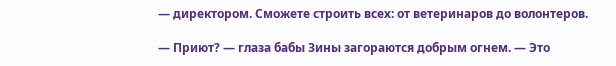— директором. Сможете строить всех: от ветеринаров до волонтеров.

— Приют? — глаза бабы Зины загораются добрым огнем. — Это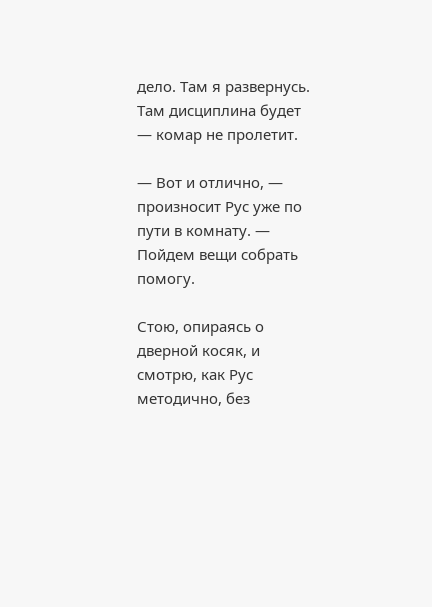дело. Там я развернусь. Там дисциплина будет — комар не пролетит.

— Вот и отлично, — произносит Рус уже по пути в комнату. — Пойдем вещи собрать помогу.

Стою, опираясь о дверной косяк, и смотрю, как Рус методично, без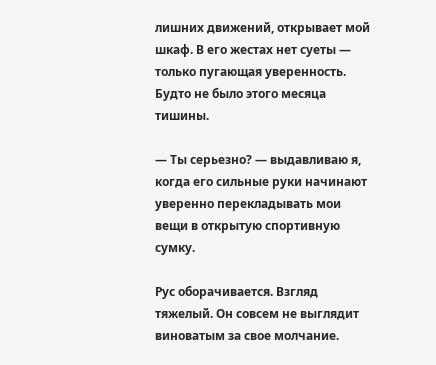лишних движений, открывает мой шкаф. В его жестах нет суеты — только пугающая уверенность. Будто не было этого месяца тишины.

— Ты серьезно? — выдавливаю я, когда его сильные руки начинают уверенно перекладывать мои вещи в открытую спортивную сумку.

Рус оборачивается. Взгляд тяжелый. Он совсем не выглядит виноватым за свое молчание.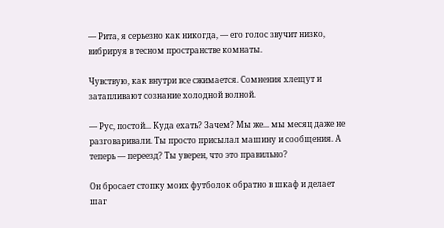— Рита, я серьезно как никогда, — его голос звучит низко, вибрируя в тесном пространстве комнаты.

Чувствую, как внутри все сжимается. Сомнения хлещут и затапливают сознание холодной волной.

— Рус, постой... Куда ехать? Зачем? Мы же... мы месяц даже не разговаривали. Ты просто присылал машину и сообщения. А теперь — переезд? Ты уверен, что это правильно?

Он бросает стопку моих футболок обратно в шкаф и делает шаг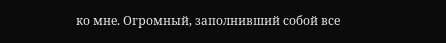ко мне. Огромный, заполнивший собой все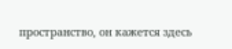пространство, он кажется здесь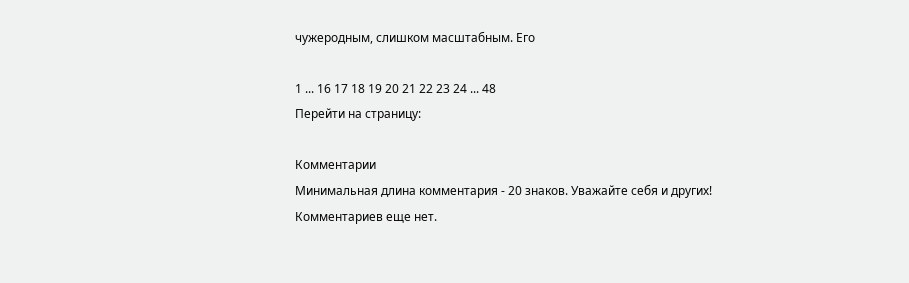чужеродным, слишком масштабным. Его

1 ... 16 17 18 19 20 21 22 23 24 ... 48
Перейти на страницу:

Комментарии
Минимальная длина комментария - 20 знаков. Уважайте себя и других!
Комментариев еще нет.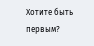Хотите быть первым?